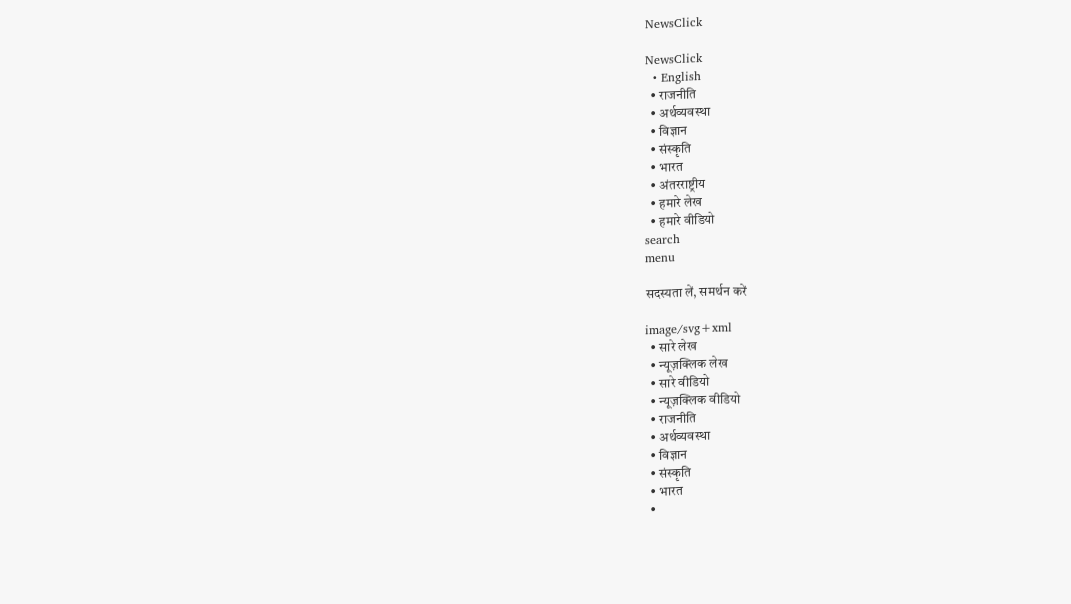NewsClick

NewsClick
  • English
  • राजनीति
  • अर्थव्यवस्था
  • विज्ञान
  • संस्कृति
  • भारत
  • अंतरराष्ट्रीय
  • हमारे लेख
  • हमारे वीडियो
search
menu

सदस्यता लें, समर्थन करें

image/svg+xml
  • सारे लेख
  • न्यूज़क्लिक लेख
  • सारे वीडियो
  • न्यूज़क्लिक वीडियो
  • राजनीति
  • अर्थव्यवस्था
  • विज्ञान
  • संस्कृति
  • भारत
  •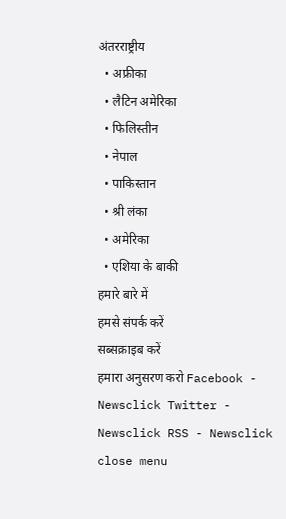अंतरराष्ट्रीय
  • अफ्रीका
  • लैटिन अमेरिका
  • फिलिस्तीन
  • नेपाल
  • पाकिस्तान
  • श्री लंका
  • अमेरिका
  • एशिया के बाकी
हमारे बारे में
हमसे संपर्क करें
सब्सक्राइब करें
हमारा अनुसरण करो Facebook - Newsclick Twitter - Newsclick RSS - Newsclick
close menu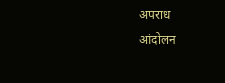अपराध
आंदोलन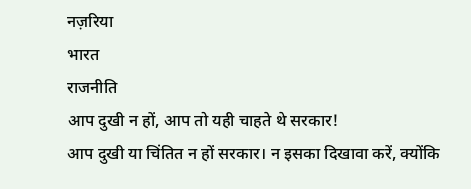नज़रिया
भारत
राजनीति
आप दुखी न हों, आप तो यही चाहते थे सरकार!
आप दुखी या चिंतित न हों सरकार। न इसका दिखावा करें, क्योंकि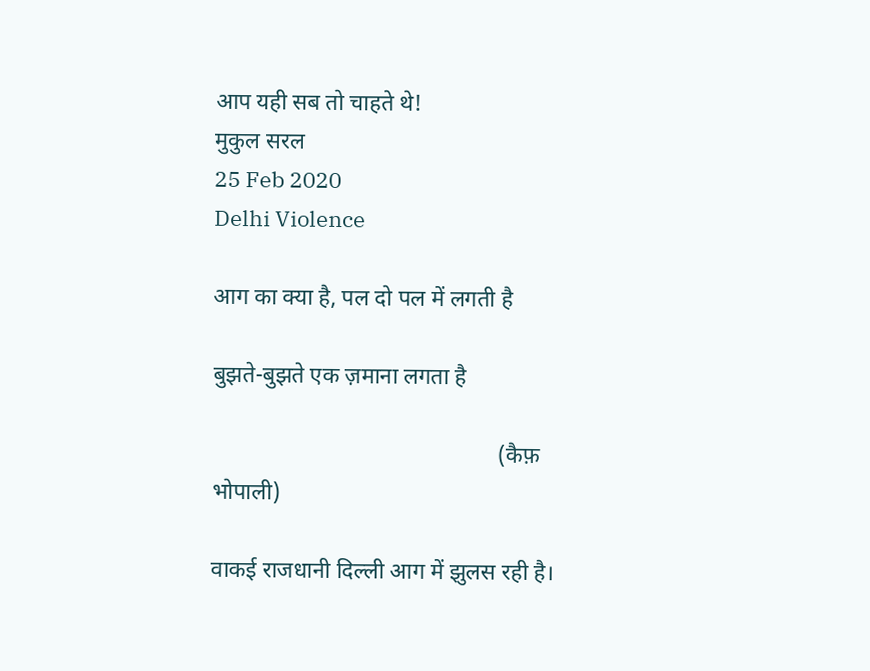आप यही सब तो चाहते थे!
मुकुल सरल
25 Feb 2020
Delhi Violence

आग का क्या है, पल दो पल में लगती है

बुझते-बुझते एक ज़माना लगता है

                                                  (कैफ़ भोपाली)

वाकई राजधानी दिल्ली आग में झुलस रही है।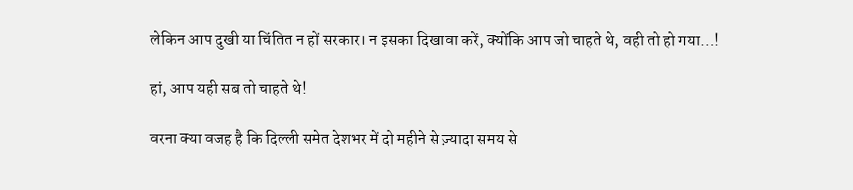लेकिन आप दुखी या चिंतित न हों सरकार। न इसका दिखावा करें, क्योंकि आप जो चाहते थे, वही तो हो गया…!

हां, आप यही सब तो चाहते थे!

वरना क्या वजह है कि दिल्ली समेत देशभर में दो महीने से ज़्यादा समय से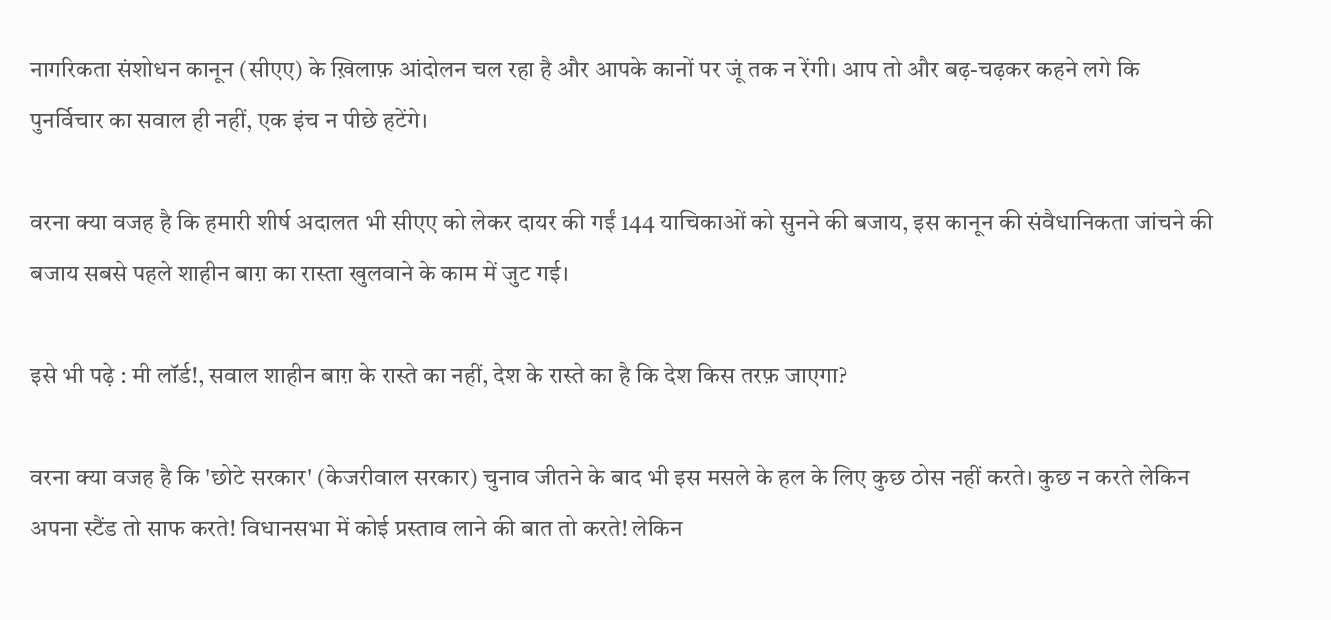नागरिकता संशोधन कानून (सीएए) के ख़िलाफ़ आंदोलन चल रहा है और आपके कानों पर जूं तक न रेंगी। आप तो और बढ़-चढ़कर कहने लगे कि पुनर्विचार का सवाल ही नहीं, एक इंच न पीछे हटेंगे।

वरना क्या वजह है कि हमारी शीर्ष अदालत भी सीएए को लेकर दायर की गईं 144 याचिकाओं को सुनने की बजाय, इस कानून की संवैधानिकता जांचने की बजाय सबसे पहले शाहीन बाग़ का रास्ता खुलवाने के काम में जुट गई।

इसे भी पढ़े : मी लॉर्ड!, सवाल शाहीन बाग़ के रास्ते का नहीं, देश के रास्ते का है कि देश किस तरफ़ जाएगा?

वरना क्या वजह है कि 'छोटे सरकार' (केजरीवाल सरकार) चुनाव जीतने के बाद भी इस मसले के हल के लिए कुछ ठोस नहीं करते। कुछ न करते लेकिन अपना स्टैंड तो साफ करते! विधानसभा में कोई प्रस्ताव लाने की बात तो करते! लेकिन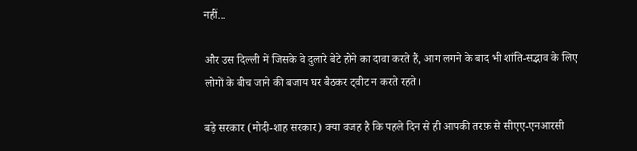नहीं...

और उस दिल्ली में जिसके वे दुलारे बेटे होने का दावा करते हैं, आग लगने के बाद भी शांति-सद्भाव के लिए लोगों के बीच जाने की बजाय घर बैठकर ट्वीट न करते रहते।

बड़े सरकार (मोदी-शाह सरकार) क्या वजह है कि पहले दिन से ही आपकी तरफ़ से सीएए-एनआरसी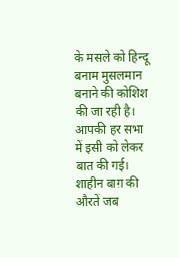के मसले को हिन्दू बनाम मुसलमान बनाने की कोशिश की जा रही है। आपकी हर सभा में इसी को लेकर बात की गई। शाहीन बाग़ की औरतें जब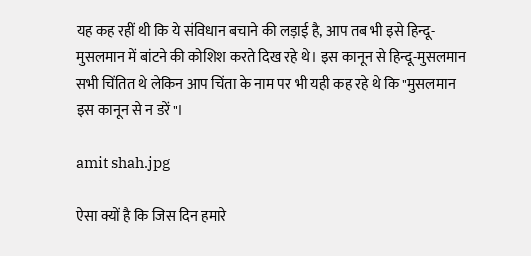यह कह रहीं थी कि ये संविधान बचाने की लड़ाई है, आप तब भी इसे हिन्दू-मुसलमान में बांटने की कोशिश करते दिख रहे थे। इस कानून से हिन्दू-मुसलमान सभी चिंतित थे लेकिन आप चिंता के नाम पर भी यही कह रहे थे कि "मुसलमान इस कानून से न डरें"।

amit shah.jpg

ऐसा क्यों है कि जिस दिन हमारे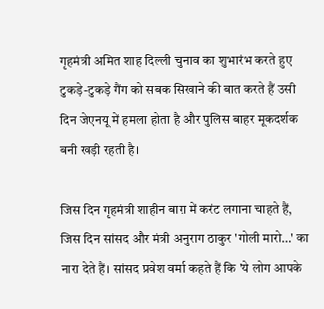गृहमंत्री अमित शाह दिल्ली चुनाव का शुभारंभ करते हुए टुकड़े-टुकड़े गैंग को सबक सिखाने की बात करते हैं उसी दिन जेएनयू में हमला होता है और पुलिस बाहर मूकदर्शक बनी खड़ी रहती है।

जिस दिन गृहमंत्री शाहीन बाग़ में करंट लगाना चाहते हैं, जिस दिन सांसद और मंत्री अनुराग ठाकुर 'गोली मारो…' का नारा देते हैं। सांसद प्रवेश वर्मा कहते हैं कि 'ये लोग आपके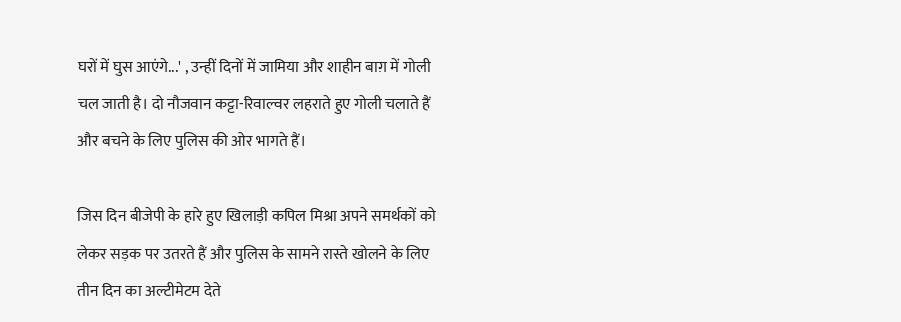घरों में घुस आएंगे...' , उन्हीं दिनों में जामिया और शाहीन बाग़ में गोली चल जाती है। दो नौजवान कट्टा-रिवाल्वर लहराते हुए गोली चलाते हैं और बचने के लिए पुलिस की ओर भागते हैं।

जिस दिन बीजेपी के हारे हुए खिलाड़ी कपिल मिश्रा अपने समर्थकों को लेकर सड़क पर उतरते हैं और पुलिस के सामने रास्ते खोलने के लिए तीन दिन का अल्टीमेटम देते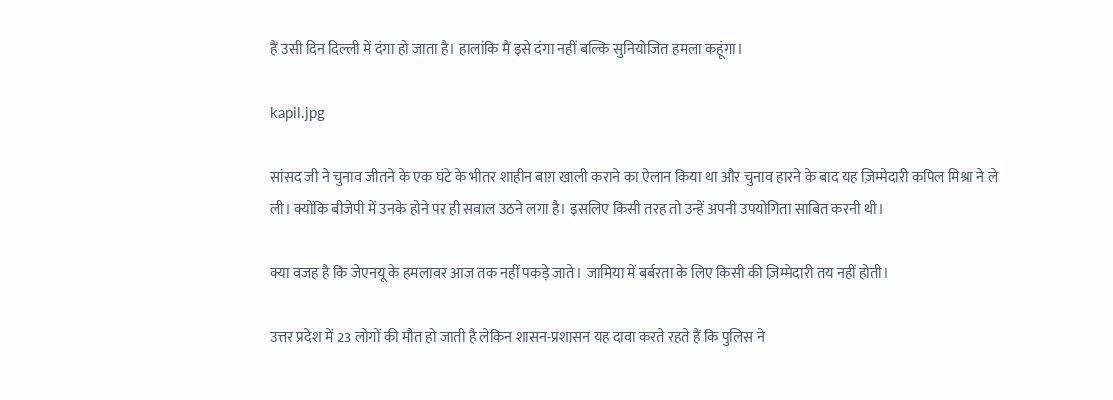हैं उसी दिन दिल्ली में दंगा हो जाता है। हालांकि मैं इसे दंगा नहीं बल्कि सुनियोजित हमला कहूंगा।

kapil.jpg

सांसद जी ने चुनाव जीतने के एक घंटे के भीतर शाहीन बाग़ खाली कराने का ऐलान किया था और चुनाव हारने के बाद यह ज़िम्मेदारी कपिल मिश्रा ने ले ली। क्योंकि बीजेपी में उनके होने पर ही सवाल उठने लगा है। इसलिए किसी तरह तो उन्हें अपनी उपयोगिता साबित करनी थी।

क्या वजह है कि जेएनयू के हमलावर आज तक नहीं पकड़े जाते। जामिया में बर्बरता के लिए किसी की ज़िम्मेदारी तय नहीं होती।

उत्तर प्रदेश में 23 लोगों की मौत हो जाती है लेकिन शासन-प्रशासन यह दावा करते रहते हैं कि पुलिस ने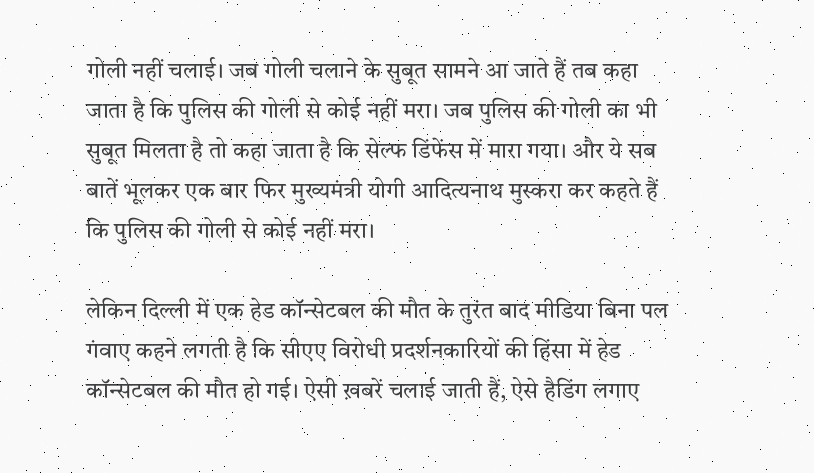गोली नहीं चलाई। जब गोली चलाने के सुबूत सामने आ जाते हैं तब कहा जाता है कि पुलिस की गोली से कोई नहीं मरा। जब पुलिस की गोली का भी सुबूत मिलता है तो कहा जाता है कि सेल्फ डिंफेंस में मारा गया। और ये सब बातें भूलकर एक बार फिर मुख्यमंत्री योगी आदित्यनाथ मुस्करा कर कहते हैं कि पुलिस की गोली से कोई नहीं मरा।

लेकिन दिल्ली में एक हेड कॉन्सेटबल की मौत के तुरंत बाद मीडिया बिना पल गंवाए कहने लगती है कि सीएए विरोधी प्रदर्शनकारियों की हिंसा में हेड कॉन्सेटबल की मौत हो गई। ऐसी ख़बरें चलाई जाती हैं, ऐसे हैडिंग लगाए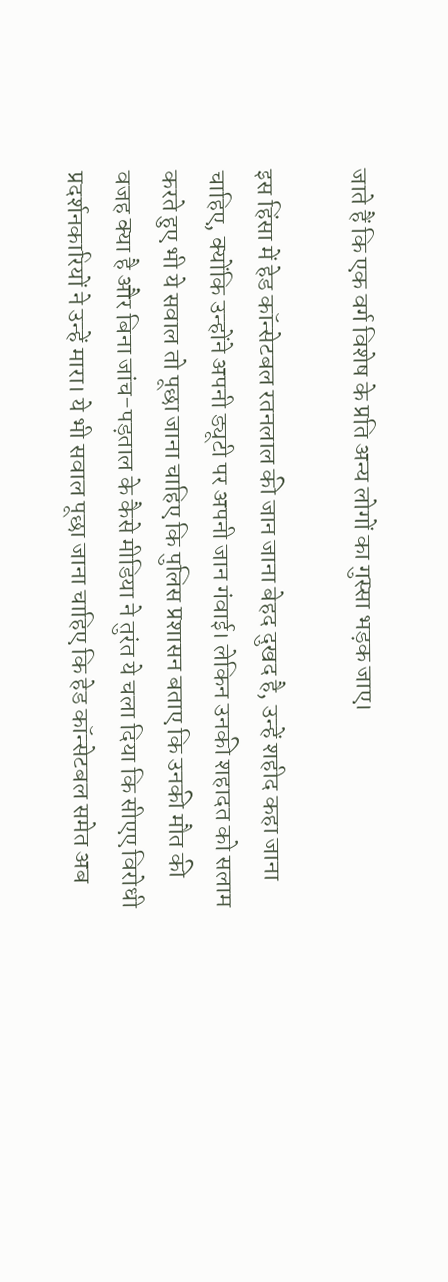जाते हैं कि एक वर्ग विशेष के प्रति अन्य लोगों का गुस्सा भड़क जाए।

इस हिंसा में हेड कॉन्सेटबल रतनलाल की जान जाना बेहद दुखद है, उन्हें शहीद कहा जाना चाहिए, क्योंकि उन्होंने अपनी ड्यूटी पर अपनी जान गंवाई। लेकिन उनकी शहादत को सलाम करते हुए भी ये सवाल तो पूछा जाना चाहिए कि पुलिस प्रशासन बताए कि उनकी मौत की वजह क्या है और बिना जांच-पड़ताल के कैसे मीडिया ने तुरंत ये चला दिया कि सीएए विरोधी प्रदर्शनकारियों ने उन्हें मारा। ये भी सवाल पूछा जाना चाहिए कि हेड कॉन्सेटबल समेत अब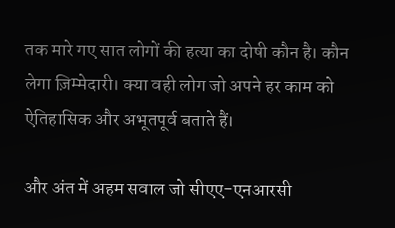तक मारे गए सात लोगों की हत्या का दोषी कौन है। कौन लेगा ज़िम्मेदारी। क्या वही लोग जो अपने हर काम को ऐतिहासिक और अभूतपूर्व बताते हैं।

और अंत में अहम सवाल जो सीएए-एनआरसी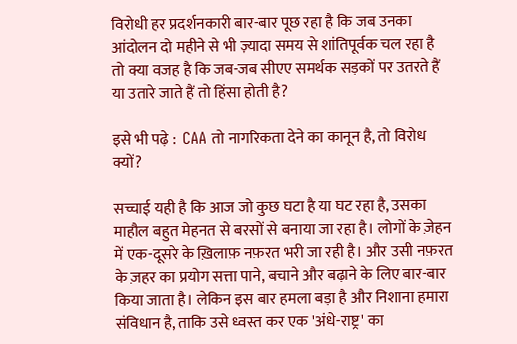विरोधी हर प्रदर्शनकारी बार-बार पूछ रहा है कि जब उनका आंदोलन दो महीने से भी ज़्यादा समय से शांतिपूर्वक चल रहा है तो क्या वजह है कि जब-जब सीएए समर्थक सड़कों पर उतरते हैं या उतारे जाते हैं तो हिंसा होती है?

इसे भी पढ़े :  CAA तो नागरिकता देने का कानून है, तो विरोध क्यों?

सच्चाई यही है कि आज जो कुछ घटा है या घट रहा है, उसका माहौल बहुत मेहनत से बरसों से बनाया जा रहा है। लोगों के ज़ेहन में एक-दूसरे के ख़िलाफ़ नफ़रत भरी जा रही है। और उसी नफ़रत के ज़हर का प्रयोग सत्ता पाने, बचाने और बढ़ाने के लिए बार-बार किया जाता है। लेकिन इस बार हमला बड़ा है और निशाना हमारा संविधान है, ताकि उसे ध्वस्त कर एक 'अंधे-राष्ट्र' का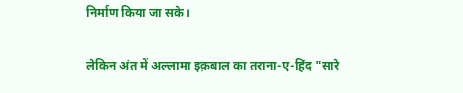निर्माण किया जा सके।

लेकिन अंत में अल्लामा इक़बाल का तराना-ए-हिंद "सारे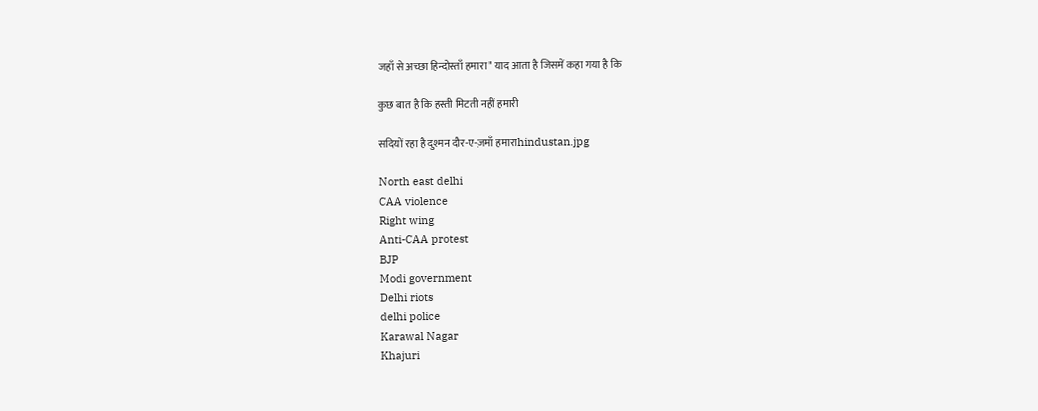जहाँ से अच्छा हिन्दोस्ताँ हमारा" याद आता है जिसमें कहा गया है कि

कुछ बात है कि हस्ती मिटती नहीं हमारी

सदियों रहा है दुश्मन दौर-ए-ज़माँ हमाराhindustan.jpg

North east delhi
CAA violence
Right wing
Anti-CAA protest
BJP
Modi government
Delhi riots
delhi police
Karawal Nagar
Khajuri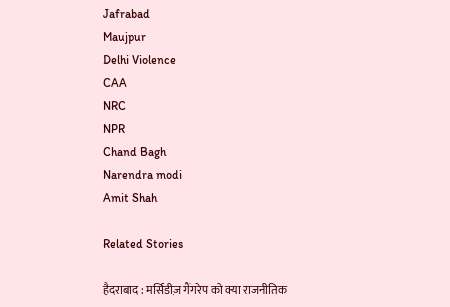Jafrabad
Maujpur
Delhi Violence
CAA
NRC
NPR
Chand Bagh
Narendra modi
Amit Shah

Related Stories

हैदराबाद : मर्सिडीज़ गैंगरेप को क्या राजनीतिक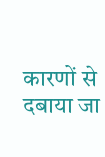कारणों से दबाया जा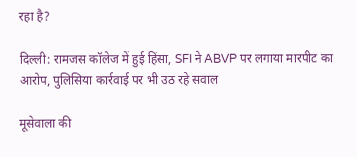रहा है?

दिल्ली: रामजस कॉलेज में हुई हिंसा, SFI ने ABVP पर लगाया मारपीट का आरोप, पुलिसिया कार्रवाई पर भी उठ रहे सवाल

मूसेवाला की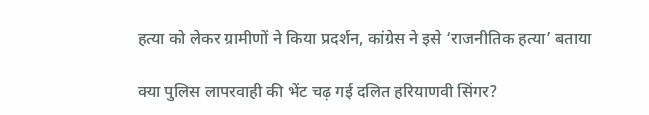हत्या को लेकर ग्रामीणों ने किया प्रदर्शन, कांग्रेस ने इसे ‘राजनीतिक हत्या’ बताया

क्या पुलिस लापरवाही की भेंट चढ़ गई दलित हरियाणवी सिंगर?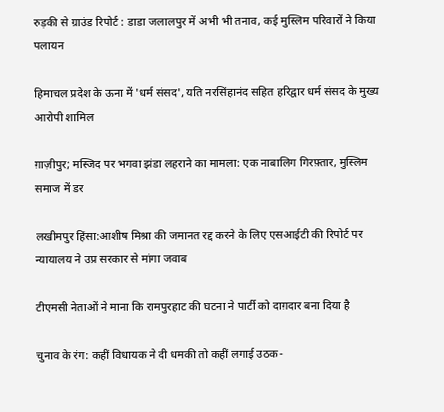रुड़की से ग्राउंड रिपोर्ट : डाडा जलालपुर में अभी भी तनाव, कई मुस्लिम परिवारों ने किया पलायन

हिमाचल प्रदेश के ऊना में 'धर्म संसद', यति नरसिंहानंद सहित हरिद्वार धर्म संसद के मुख्य आरोपी शामिल

ग़ाज़ीपुर; मस्जिद पर भगवा झंडा लहराने का मामला: एक नाबालिग गिरफ़्तार, मुस्लिम समाज में डर

लखीमपुर हिंसा:आशीष मिश्रा की जमानत रद्द करने के लिए एसआईटी की रिपोर्ट पर न्यायालय ने उप्र सरकार से मांगा जवाब

टीएमसी नेताओं ने माना कि रामपुरहाट की घटना ने पार्टी को दाग़दार बना दिया है

चुनाव के रंग: कहीं विधायक ने दी धमकी तो कहीं लगाई उठक-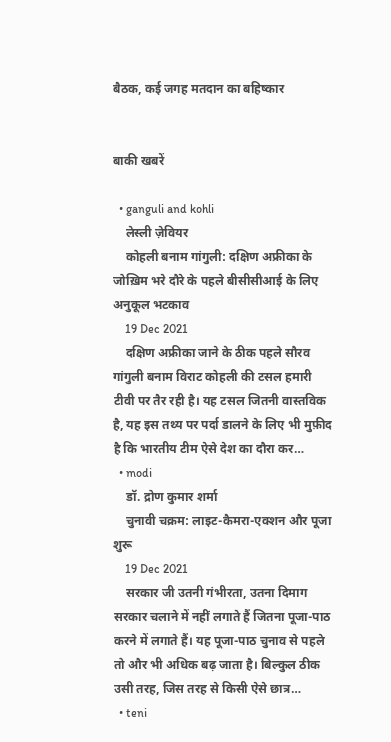बैठक, कई जगह मतदान का बहिष्कार


बाकी खबरें

  • ganguli and kohli
    लेस्ली ज़ेवियर
    कोहली बनाम गांगुली: दक्षिण अफ्रीका के जोख़िम भरे दौरे के पहले बीसीसीआई के लिए अनुकूल भटकाव
    19 Dec 2021
    दक्षिण अफ्रीका जाने के ठीक पहले सौरव गांगुली बनाम विराट कोहली की टसल हमारी टीवी पर तैर रही है। यह टसल जितनी वास्तविक है, यह इस तथ्य पर पर्दा डालने के लिए भी मुफ़ीद है कि भारतीय टीम ऐसे देश का दौरा कर…
  • modi
    डॉ. द्रोण कुमार शर्मा
    चुनावी चक्रम: लाइट-कैमरा-एक्शन और पूजा शुरू
    19 Dec 2021
    सरकार जी उतनी गंभीरता, उतना दिमाग सरकार चलाने में नहीं लगाते हैं जितना पूजा-पाठ करने में लगाते हैं। यह पूजा-पाठ चुनाव से पहले तो और भी अधिक बढ़ जाता है। बिल्कुल ठीक उसी तरह, जिस तरह से किसी ऐसे छात्र…
  • teni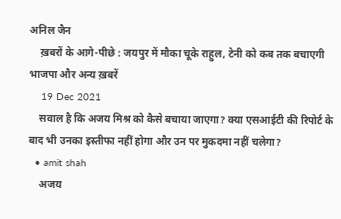अनिल जैन
    ख़बरों के आगे-पीछे : जयपुर में मौका चूके राहुल, टेनी को कब तक बचाएगी भाजपा और अन्य ख़बरें
    19 Dec 2021
    सवाल है कि अजय मिश्र को कैसे बचाया जाएगा? क्या एसआईटी की रिपोर्ट के बाद भी उनका इस्तीफा नहीं होगा और उन पर मुकदमा नहीं चलेगा?
  • amit shah
    अजय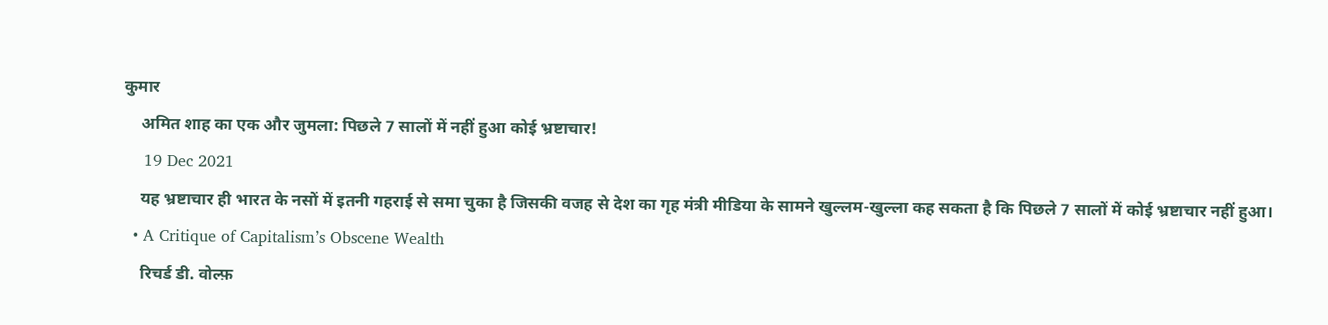कुमार
    अमित शाह का एक और जुमला: पिछले 7 सालों में नहीं हुआ कोई भ्रष्टाचार!
    19 Dec 2021
    यह भ्रष्टाचार ही भारत के नसों में इतनी गहराई से समा चुका है जिसकी वजह से देश का गृह मंत्री मीडिया के सामने खुल्लम-खुल्ला कह सकता है कि पिछले 7 सालों में कोई भ्रष्टाचार नहीं हुआ।
  • A Critique of Capitalism’s Obscene Wealth
    रिचर्ड डी. वोल्फ़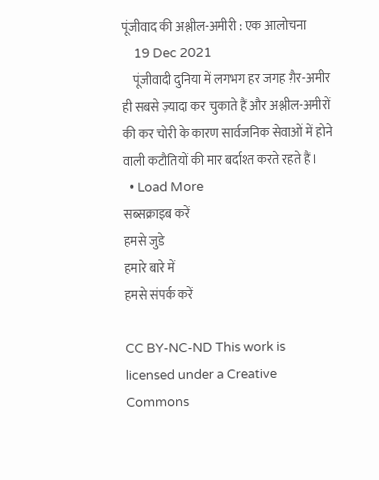पूंजीवाद की अश्लील-अमीरी : एक आलोचना
    19 Dec 2021
    पूंजीवादी दुनिया में लगभग हर जगह ग़ैर-अमीर ही सबसे ज़्यादा कर चुकाते हैं और अश्लील-अमीरों की कर चोरी के कारण सार्वजनिक सेवाओं में होने वाली कटौतियों की मार बर्दाश्त करते रहते हैं।
  • Load More
सब्सक्राइब करें
हमसे जुडे
हमारे बारे में
हमसे संपर्क करें

CC BY-NC-ND This work is licensed under a Creative Commons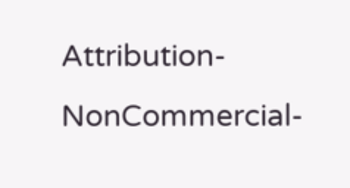Attribution-NonCommercial-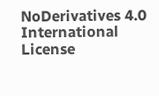NoDerivatives 4.0 International License